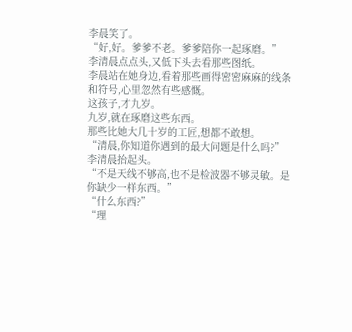李晨笑了。
“好,好。爹爹不老。爹爹陪你一起琢磨。”
李清晨点点头,又低下头去看那些图纸。
李晨站在她身边,看着那些画得密密麻麻的线条和符号,心里忽然有些感慨。
这孩子,才九岁。
九岁,就在琢磨这些东西。
那些比她大几十岁的工匠,想都不敢想。
“清晨,你知道你遇到的最大问题是什么吗?”
李清晨抬起头。
“不是天线不够高,也不是检波器不够灵敏。是你缺少一样东西。”
“什么东西?”
“理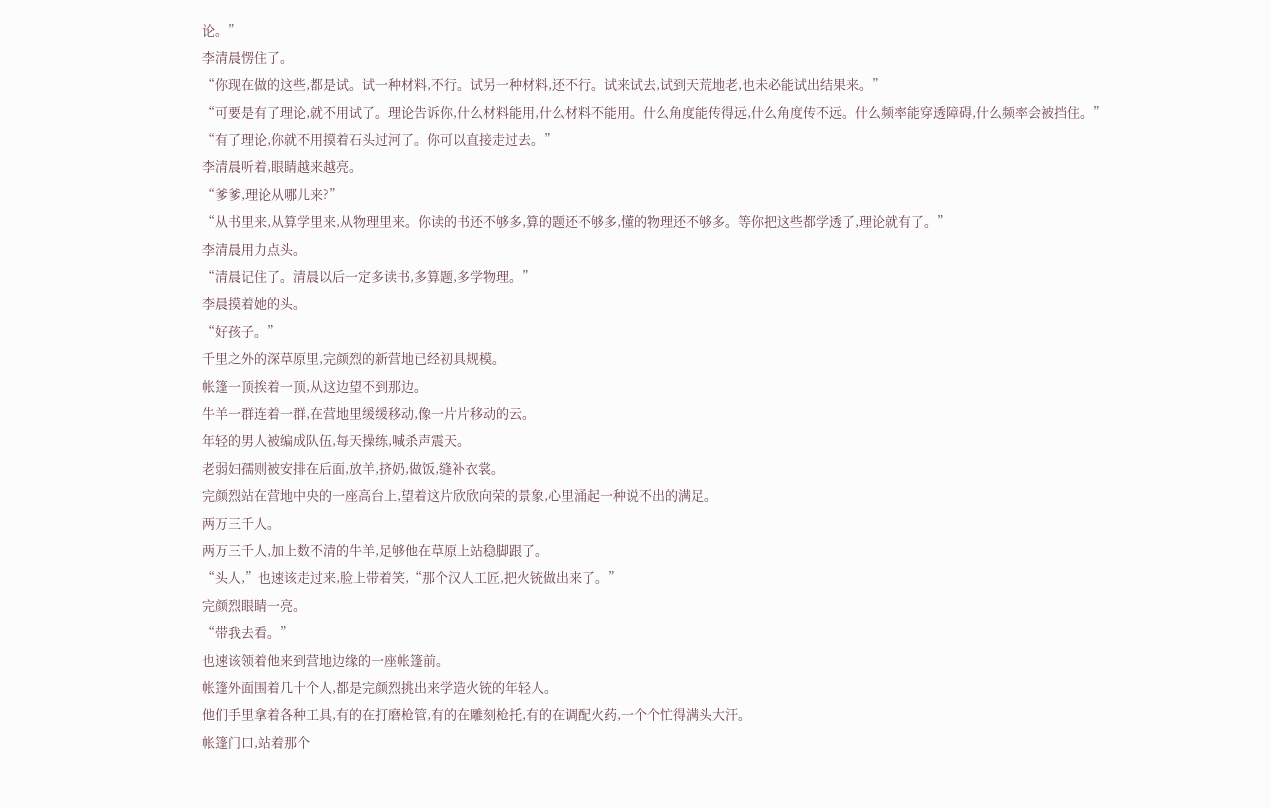论。”
李清晨愣住了。
“你现在做的这些,都是试。试一种材料,不行。试另一种材料,还不行。试来试去,试到天荒地老,也未必能试出结果来。”
“可要是有了理论,就不用试了。理论告诉你,什么材料能用,什么材料不能用。什么角度能传得远,什么角度传不远。什么频率能穿透障碍,什么频率会被挡住。”
“有了理论,你就不用摸着石头过河了。你可以直接走过去。”
李清晨听着,眼睛越来越亮。
“爹爹,理论从哪儿来?”
“从书里来,从算学里来,从物理里来。你读的书还不够多,算的题还不够多,懂的物理还不够多。等你把这些都学透了,理论就有了。”
李清晨用力点头。
“清晨记住了。清晨以后一定多读书,多算题,多学物理。”
李晨摸着她的头。
“好孩子。”
千里之外的深草原里,完颜烈的新营地已经初具规模。
帐篷一顶挨着一顶,从这边望不到那边。
牛羊一群连着一群,在营地里缓缓移动,像一片片移动的云。
年轻的男人被编成队伍,每天操练,喊杀声震天。
老弱妇孺则被安排在后面,放羊,挤奶,做饭,缝补衣裳。
完颜烈站在营地中央的一座高台上,望着这片欣欣向荣的景象,心里涌起一种说不出的满足。
两万三千人。
两万三千人,加上数不清的牛羊,足够他在草原上站稳脚跟了。
“头人,”也速该走过来,脸上带着笑,“那个汉人工匠,把火铳做出来了。”
完颜烈眼睛一亮。
“带我去看。”
也速该领着他来到营地边缘的一座帐篷前。
帐篷外面围着几十个人,都是完颜烈挑出来学造火铳的年轻人。
他们手里拿着各种工具,有的在打磨枪管,有的在雕刻枪托,有的在调配火药,一个个忙得满头大汗。
帐篷门口,站着那个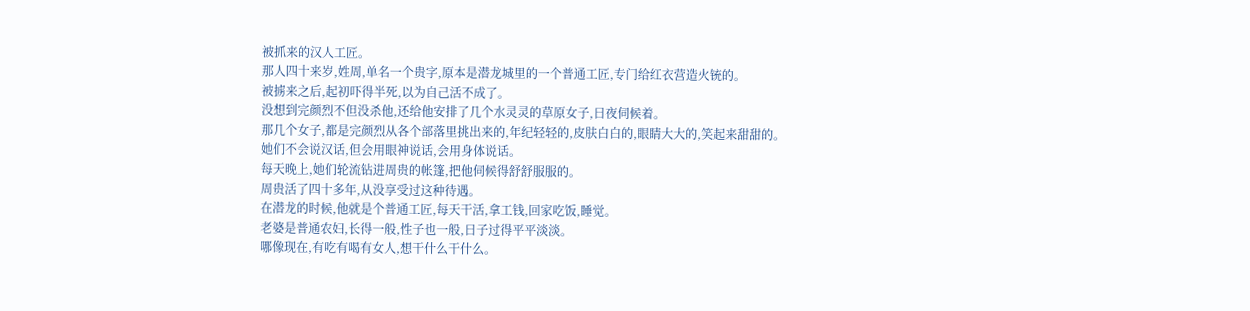被抓来的汉人工匠。
那人四十来岁,姓周,单名一个贵字,原本是潜龙城里的一个普通工匠,专门给红衣营造火铳的。
被掳来之后,起初吓得半死,以为自己活不成了。
没想到完颜烈不但没杀他,还给他安排了几个水灵灵的草原女子,日夜伺候着。
那几个女子,都是完颜烈从各个部落里挑出来的,年纪轻轻的,皮肤白白的,眼睛大大的,笑起来甜甜的。
她们不会说汉话,但会用眼神说话,会用身体说话。
每天晚上,她们轮流钻进周贵的帐篷,把他伺候得舒舒服服的。
周贵活了四十多年,从没享受过这种待遇。
在潜龙的时候,他就是个普通工匠,每天干活,拿工钱,回家吃饭,睡觉。
老婆是普通农妇,长得一般,性子也一般,日子过得平平淡淡。
哪像现在,有吃有喝有女人,想干什么干什么。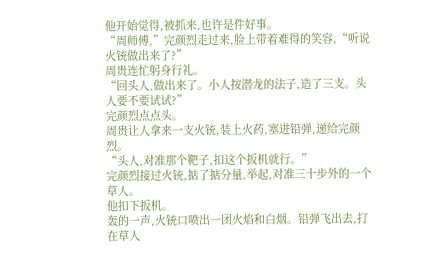他开始觉得,被抓来,也许是件好事。
“周师傅,”完颜烈走过来,脸上带着难得的笑容,“听说火铳做出来了?”
周贵连忙躬身行礼。
“回头人,做出来了。小人按潜龙的法子,造了三支。头人要不要试试?”
完颜烈点点头。
周贵让人拿来一支火铳,装上火药,塞进铅弹,递给完颜烈。
“头人,对准那个靶子,扣这个扳机就行。”
完颜烈接过火铳,掂了掂分量,举起,对准三十步外的一个草人。
他扣下扳机。
轰的一声,火铳口喷出一团火焰和白烟。铅弹飞出去,打在草人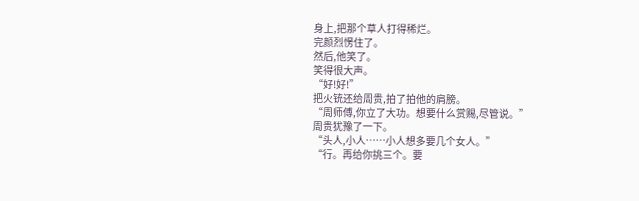身上,把那个草人打得稀烂。
完颜烈愣住了。
然后,他笑了。
笑得很大声。
“好!好!”
把火铳还给周贵,拍了拍他的肩膀。
“周师傅,你立了大功。想要什么赏赐,尽管说。”
周贵犹豫了一下。
“头人,小人……小人想多要几个女人。”
“行。再给你挑三个。要